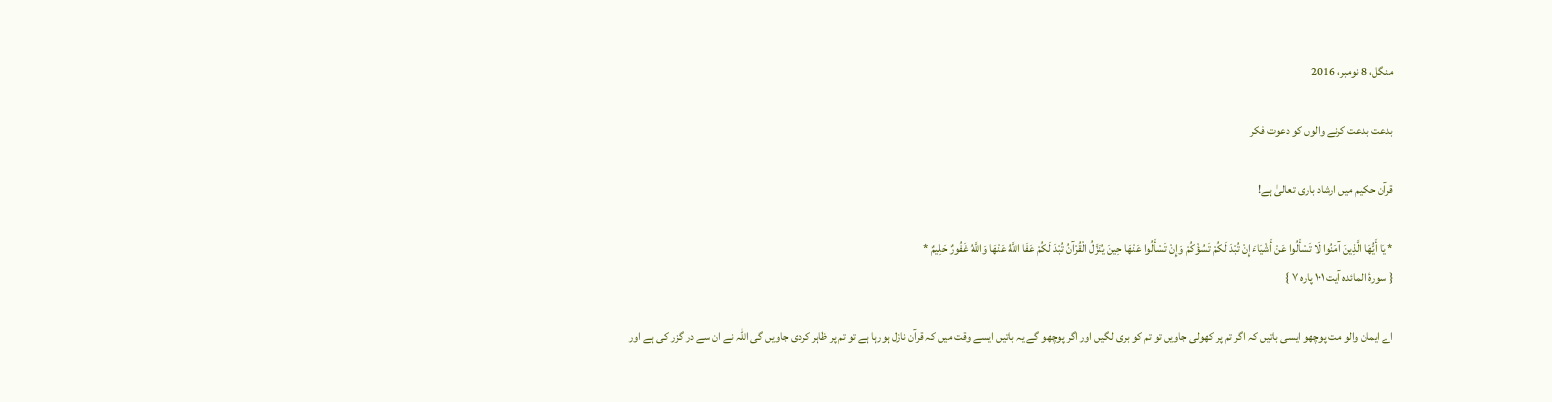منگل، 8 نومبر، 2016

بدعت بدعت کرنے والوں کو دعوت فکر

قرآن حکیم میں ارشاد باری تعالیٰ ہے!

* يَا أَيُّهَا الَّذِينَ آمَنُوا لَا تَسْأَلُوا عَنْ أَشْيَاءَ إِنْ تُبْدَ لَكُمْ تَسُؤْكُمْ وَإِنْ تَسْأَلُوا عَنْهَا حِينَ يُنَزَّلُ الْقُرْآنُ تُبْدَ لَكُمْ عَفَا اللَّهُ عَنْهَا وَاللَّهُ غَفُورٌ حَلِيمٌ *
{ سورۂ المائدہ آیت ١٠١ پارہ ٧ }

اے ایمان والو مت پوچھو ایسی باتیں کہ اگر تم پر کھولی جاویں تو تم کو بری لگیں اور اگر پوچھو گے یہ باتیں ایسے وقت میں کہ قرآن نازل ہورہا ہے تو تم پر ظاہر کردی جاویں گی اللہ نے ان سے در گزر کی ہے اور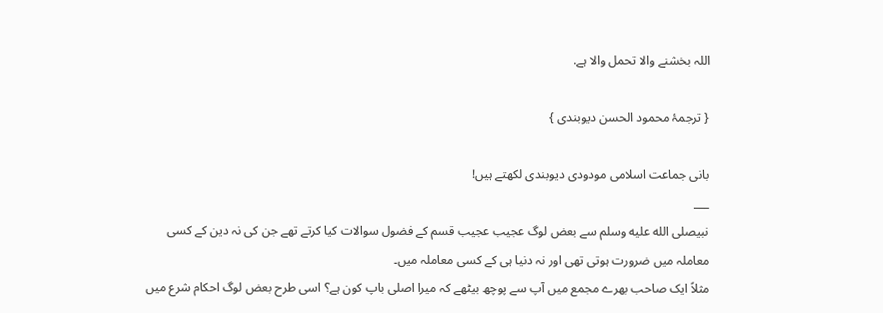اللہ بخشنے والا تحمل والا ہے.

{ ترجمۂ محمود الحسن دیوبندی }

بانی جماعت اسلامی مودودی دیوبندی لکھتے ہیں!
___
نبیصلى الله عليه وسلم سے بعض لوگ عجیب عجیب قسم کے فضول سوالات کیا کرتے تھے جن کی نہ دین کے کسی معاملہ میں ضرورت ہوتی تھی اور نہ دنیا ہی کے کسی معاملہ میں۔
مثلاً ایک صاحب بھرے مجمع میں آپ سے پوچھ بیٹھے کہ میرا اصلی باپ کون ہے؟ اسی طرح بعض لوگ احکام شرع میں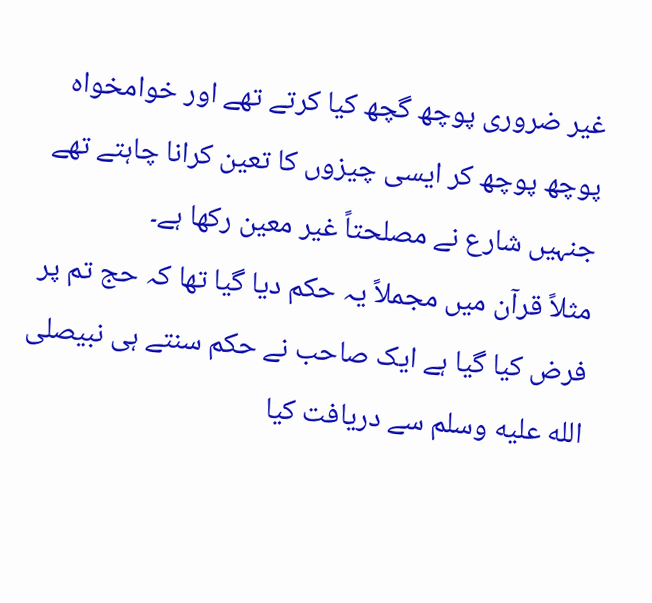غیر ضروری پوچھ گچھ کیا کرتے تھے اور خوامخواہ پوچھ پوچھ کر ایسی چیزوں کا تعین کرانا چاہتے تھے جنہیں شارع نے مصلحتاً غیر معین رکھا ہے۔
مثلاً قرآن میں مجملاً یہ حکم دیا گیا تھا کہ حج تم پر فرض کیا گیا ہے ایک صاحب نے حکم سنتے ہی نبیصلى الله عليه وسلم سے دریافت کیا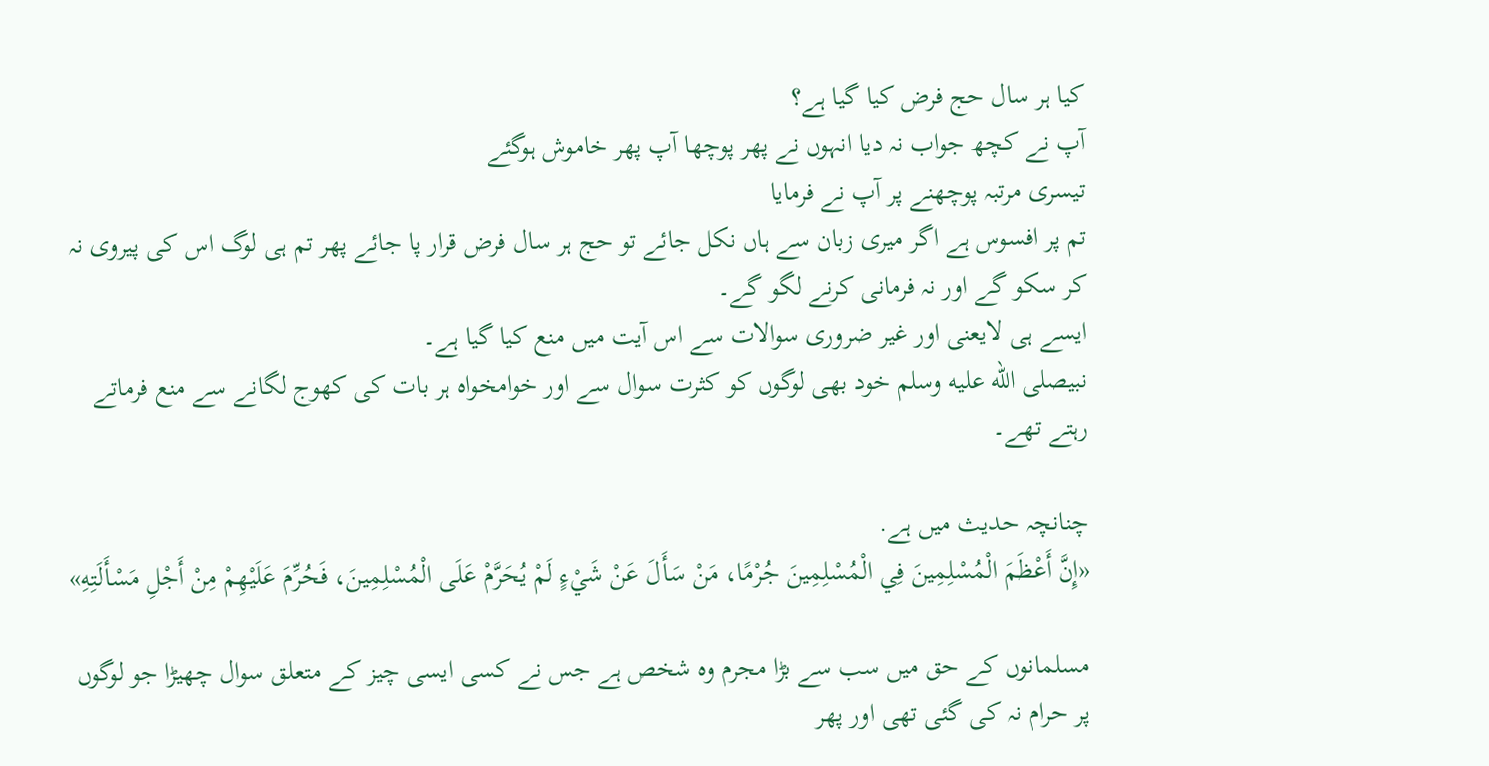کیا ہر سال حج فرض کیا گیا ہے؟
آپ نے کچھ جواب نہ دیا انہوں نے پھر پوچھا آپ پھر خاموش ہوگئے
تیسری مرتبہ پوچھنے پر آپ نے فرمایا
تم پر افسوس ہے اگر میری زبان سے ہاں نکل جائے تو حج ہر سال فرض قرار پا جائے پھر تم ہی لوگ اس کی پیروی نہ کر سکو گے اور نہ فرمانی کرنے لگو گے۔
ایسے ہی لایعنی اور غیر ضروری سوالات سے اس آیت میں منع کیا گیا ہے۔
نبیصلى الله عليه وسلم خود بھی لوگوں کو کثرت سوال سے اور خوامخواہ ہر بات کی کھوج لگانے سے منع فرماتے رہتے تھے۔

چنانچہ حدیث میں ہے.
«إِنَّ أَعْظَمَ الْمُسْلِمِينَ فِي الْمُسْلِمِينَ جُرْمًا، مَنْ سَأَلَ عَنْ شَيْءٍ لَمْ يُحَرَّمْ عَلَى الْمُسْلِمِينَ، فَحُرِّمَ عَلَيْهِمْ مِنْ أَجْلِ مَسْأَلَتِهِ»

مسلمانوں کے حق میں سب سے بڑا مجرم وہ شخص ہے جس نے کسی ایسی چیز کے متعلق سوال چھیڑا جو لوگوں پر حرام نہ کی گئی تھی اور پھر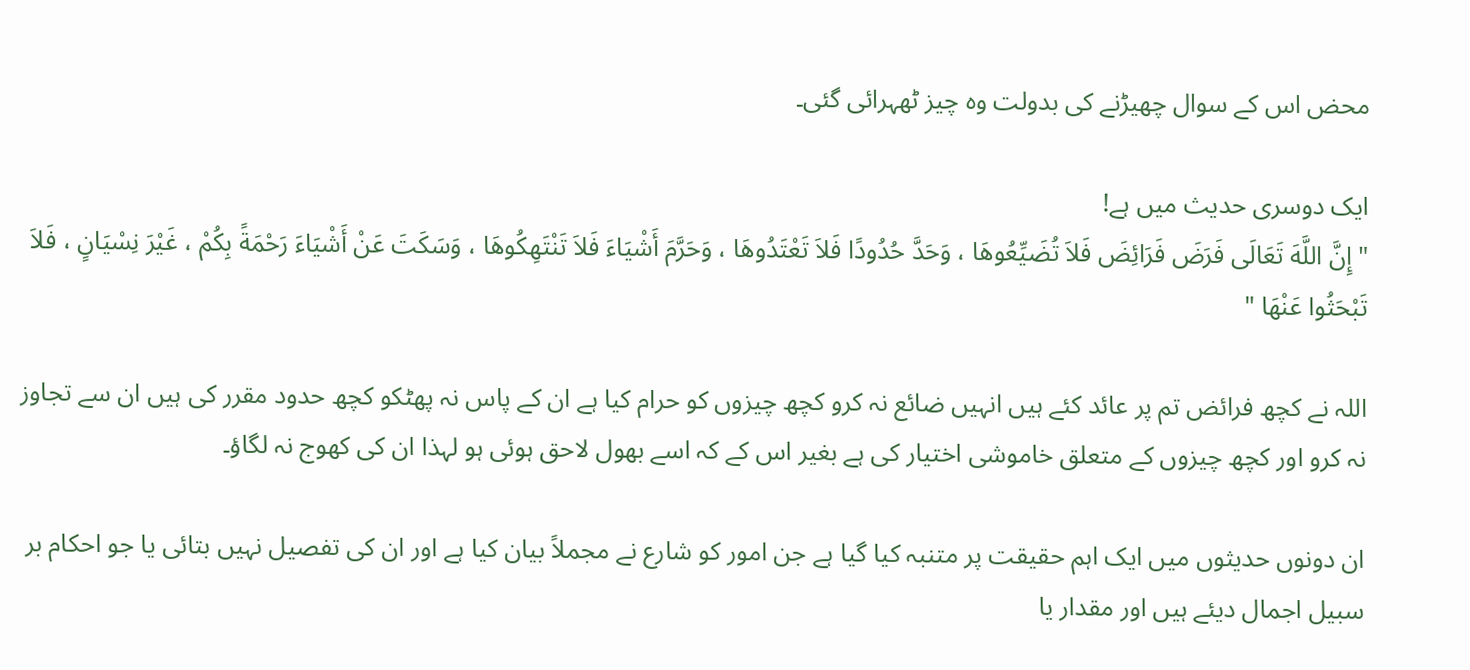محض اس کے سوال چھیڑنے کی بدولت وہ چیز ٹھہرائی گئی۔

ایک دوسری حدیث میں ہے!
" إِنَّ اللَّهَ تَعَالَى فَرَضَ فَرَائِضَ فَلاَ تُضَيِّعُوهَا ، وَحَدَّ حُدُودًا فَلاَ تَعْتَدُوهَا ، وَحَرَّمَ أَشْيَاءَ فَلاَ تَنْتَهِكُوهَا ، وَسَكَتَ عَنْ أَشْيَاءَ رَحْمَةً بِكُمْ ، غَيْرَ نِسْيَانٍ ، فَلاَ تَبْحَثُوا عَنْهَا "

اللہ نے کچھ فرائض تم پر عائد کئے ہیں انہیں ضائع نہ کرو کچھ چیزوں کو حرام کیا ہے ان کے پاس نہ پھٹکو کچھ حدود مقرر کی ہیں ان سے تجاوز نہ کرو اور کچھ چیزوں کے متعلق خاموشی اختیار کی ہے بغیر اس کے کہ اسے بھول لاحق ہوئی ہو لہذا ان کی کھوج نہ لگاؤ۔

ان دونوں حدیثوں میں ایک اہم حقیقت پر متنبہ کیا گیا ہے جن امور کو شارع نے مجملاً بیان کیا ہے اور ان کی تفصیل نہیں بتائی یا جو احکام بر سبیل اجمال دیئے ہیں اور مقدار یا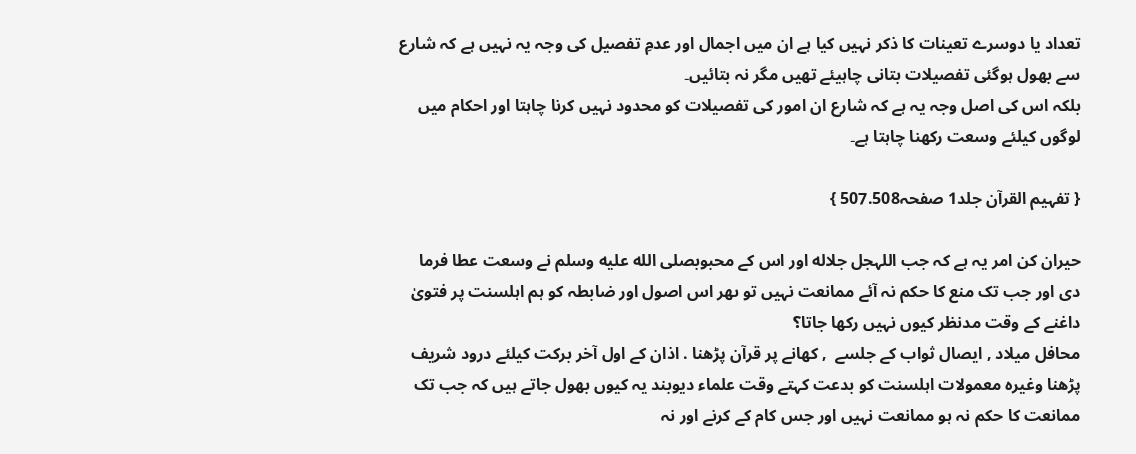تعداد یا دوسرے تعینات کا ذکر نہیں کیا ہے ان میں اجمال اور عدمِ تفصیل کی وجہ یہ نہیں ہے کہ شارع سے بھول ہوگئی تفصیلات بتانی چاہیئے تھیں مگر نہ بتائیں۔
بلکہ اس کی اصل وجہ یہ ہے کہ شارع ان امور کی تفصیلات کو محدود نہیں کرنا چاہتا اور احکام میں لوگوں کیلئے وسعت رکھنا چاہتا ہے۔

{ تفہیم القرآن جلد1 صفحہ507.508 }

حیران کن امر یہ ہے کہ جب اللہجل جلاله اور اس کے محبوبصلى الله عليه وسلم نے وسعت عطا فرما دی اور جب تک منع کا حکم نہ آئے ممانعت نہیں تو ںھر اس اصول اور ضابطہ کو ہم اہلسنت پر فتویٰ داغنے کے وقت مدنظر کیوں نہیں رکھا جاتا؟
محافل میلاد , ایصال ثواب کے جلسے  , کھانے پر قرآن پڑھنا . اذان کے اول آخر برکت کیلئے درود شریف پڑھنا وغیرہ معمولات اہلسنت کو بدعت کہتے وقت علماء دیوبند یہ کیوں بھول جاتے ہیں کہ جب تک ممانعت کا حکم نہ ہو ممانعت نہیں اور جس کام کے کرنے اور نہ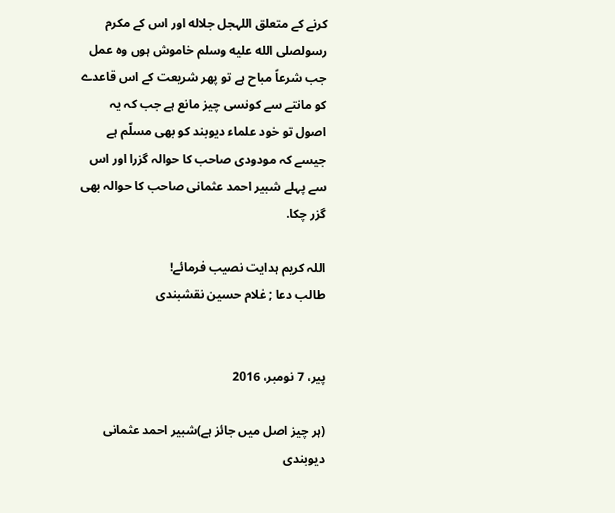کرنے کے متعلق اللہجل جلاله اور اس کے مکرم رسولصلى الله عليه وسلم خاموش ہوں وہ عمل جب شرعاً مباح ہے تو پھر شریعت کے اس قاعدے کو مانتے سے کونسی چیز مانع ہے جب کہ یہ اصول تو خود علماء دیوبند کو بھی مسلّم ہے جیسے کہ مودودی صاحب کا حوالہ گزرا اور اس سے پہلے شبیر احمد عثمانی صاحب کا حوالہ بھی گزر چکا.

اللہ کریم ہدایت نصیب فرمائے!
طالب دعا ; غلام حسین نقشبندی


پیر، 7 نومبر، 2016

(ہر چیز اصل میں جائز ہے)شبیر احمد عثمانی دیوبندی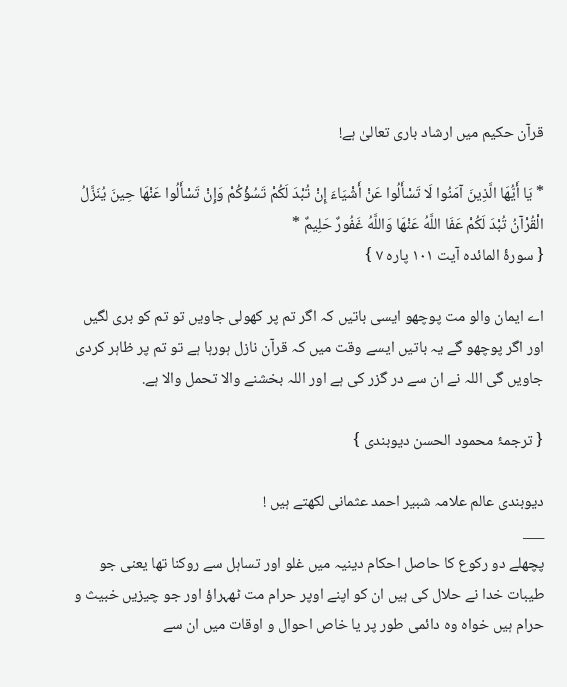قرآن حکیم میں ارشاد باری تعالیٰ ہے!

* يَا أَيُّهَا الَّذِينَ آمَنُوا لَا تَسْأَلُوا عَنْ أَشْيَاءَ إِنْ تُبْدَ لَكُمْ تَسُؤْكُمْ وَإِنْ تَسْأَلُوا عَنْهَا حِينَ يُنَزَّلُ الْقُرْآنُ تُبْدَ لَكُمْ عَفَا اللَّهُ عَنْهَا وَاللَّهُ غَفُورٌ حَلِيمٌ *
{ سورۂ المائدہ آیت ١٠١ پارہ ٧ }

اے ایمان والو مت پوچھو ایسی باتیں کہ اگر تم پر کھولی جاویں تو تم کو بری لگیں اور اگر پوچھو گے یہ باتیں ایسے وقت میں کہ قرآن نازل ہورہا ہے تو تم پر ظاہر کردی جاویں گی اللہ نے ان سے در گزر کی ہے اور اللہ بخشنے والا تحمل والا ہے.

{ ترجمۂ محمود الحسن دیوبندی }

دیوبندی عالم علامہ شبیر احمد عثمانی لکھتے ہیں !
___
پچھلے دو رکوع کا حاصل احکام دینیہ میں غلو اور تساہل سے روکنا تھا یعنی جو طیبات خدا نے حلال کی ہیں ان کو اپنے اوپر حرام مت ٹھہراؤ اور جو چیزیں خبیث و حرام ہیں خواہ وہ دائمی طور پر یا خاص احوال و اوقات میں ان سے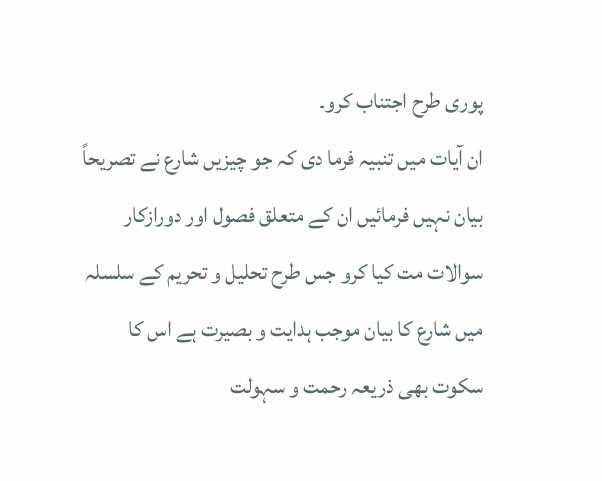پوری طرح اجتناب کرو۔
ان آیات میں تنبیہ فرما دی کہ جو چیزیں شارع نے تصریحاً بیان نہیں فرمائیں ان کے متعلق فصول اور دورازکار سوالات مت کیا کرو جس طرح تحلیل و تحریم کے سلسلہ میں شارع کا بیان موجب ہدایت و بصیرت ہے اس کا سکوت بھی ذریعہ رحمت و سہولت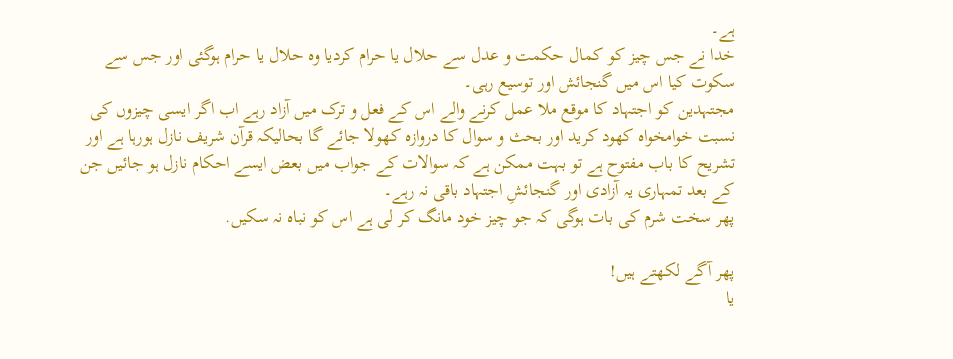ہے۔
خدا نے جس چیز کو کمال حکمت و عدل سے حلال یا حرام کردیا وہ حلال یا حرام ہوگئی اور جس سے سکوت کیا اس میں گنجائش اور توسیع رہی۔
مجتہدین کو اجتہاد کا موقع ملا عمل کرنے والے اس کے فعل و ترک میں آزاد رہے اب اگر ایسی چیزوں کی نسبت خوامخواہ کھود کرید اور بحث و سوال کا دروازہ کھولا جائے گا بحالیکہ قرآن شریف نازل ہورہا ہے اور تشریح کا باب مفتوح ہے تو بہت ممکن ہے کہ سوالات کے جواب میں بعض ایسے احکام نازل ہو جائیں جن کے بعد تمہاری یہ آزادی اور گنجائشِ اجتہاد باقی نہ رہے۔
پھر سخت شرم کی بات ہوگی کہ جو چیز خود مانگ کر لی ہے اس کو نباہ نہ سکیں.

پھر آگے لکھتے ہیں!
یا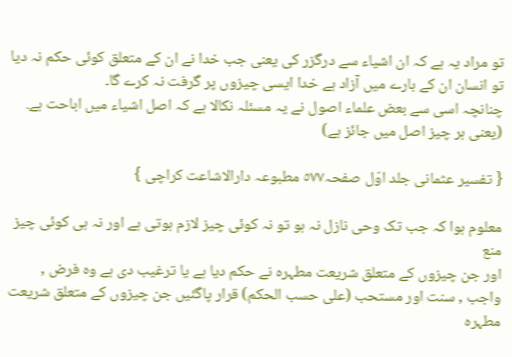تو مراد یہ ہے کہ ان اشیاء سے درگزر کی یعنی جب خدا نے ان کے متعلق کوئی حکم نہ دیا تو انسان ان کے بارے میں آزاد ہے خدا ایسی چیزوں پر گرفت نہ کرے گا۔
چنانچہ اسی سے بعض علماء اصول نے یہ مسئلہ نکالا ہے کہ اصل اشیاء میں اباحت ہے. (یعنی ہر چیز اصل میں جائز ہے)

{ تفسیر عثمانی جلد اوّل صفحہ٥٧٧ مطبوعہ دارالاشاعت کراچی }

معلوم ہوا کہ جب تک وحی نازل نہ ہو تو نہ کوئی چیز لازم ہوتی ہے اور نہ ہی کوئی چیز منع
اور جن چیزوں کے متعلق شریعت مطہرہ نے حکم دیا ہے یا ترغیب دی ہے وہ فرض , واجب , سنت اور مستحب (علی حسب الحکم) قرار پاگئیں جن چیزوں کے متعلق شریعت مطہرہ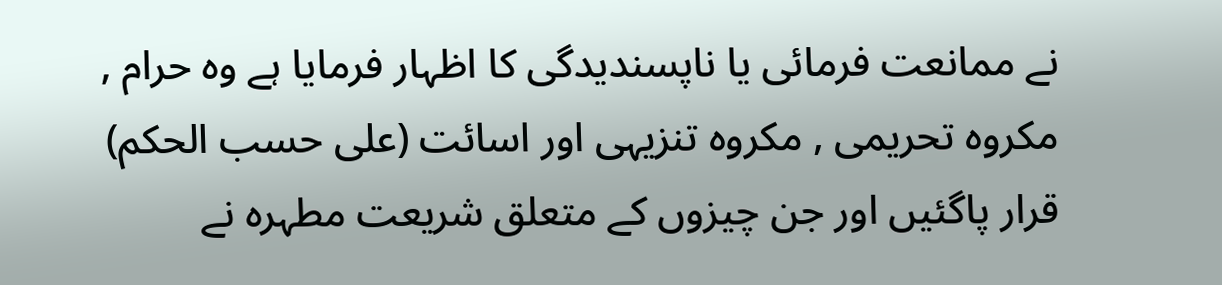نے ممانعت فرمائی یا ناپسندیدگی کا اظہار فرمایا ہے وہ حرام , مکروہ تحریمی , مکروہ تنزیہی اور اسائت (علی حسب الحکم) قرار پاگئیں اور جن چیزوں کے متعلق شریعت مطہرہ نے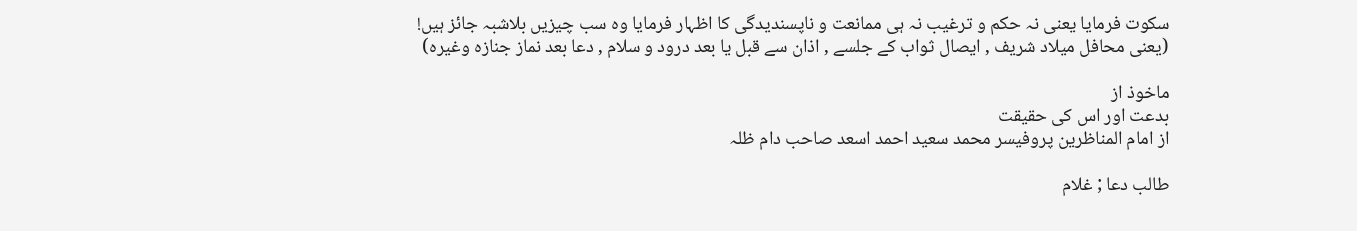سکوت فرمایا یعنی نہ حکم و ترغیب نہ ہی ممانعت و ناپسندیدگی کا اظہار فرمایا وہ سب چیزیں بلاشبہ جائز ہیں!
(یعنی محافل میلاد شریف , ایصال ثواب کے جلسے , اذان سے قبل یا بعد درود و سلام , دعا بعد نماز جنازہ وغیرہ)

ماخوذ از
بدعت اور اس کی حقیقت
از امام المناظرین پروفیسر محمد سعید احمد اسعد صاحب دام ظلہ

طالب دعا ; غلام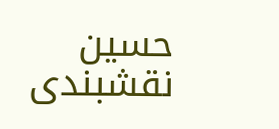حسین نقشبندی